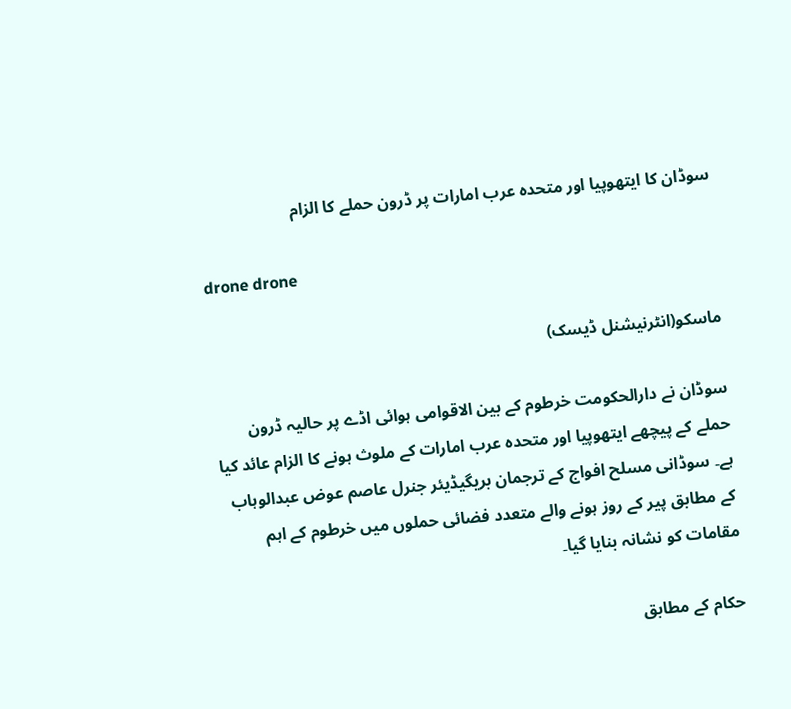سوڈان کا ایتھوپیا اور متحدہ عرب امارات پر ڈرون حملے کا الزام

drone drone

ماسکو(انٹرنیشنل ڈیسک)

سوڈان نے دارالحکومت خرطوم کے بین الاقوامی ہوائی اڈے پر حالیہ ڈرون حملے کے پیچھے ایتھوپیا اور متحدہ عرب امارات کے ملوث ہونے کا الزام عائد کیا ہے۔ سوڈانی مسلح افواج کے ترجمان بریگیڈیئر جنرل عاصم عوض عبدالوہاب کے مطابق پیر کے روز ہونے والے متعدد فضائی حملوں میں خرطوم کے اہم مقامات کو نشانہ بنایا گیا۔

حکام کے مطابق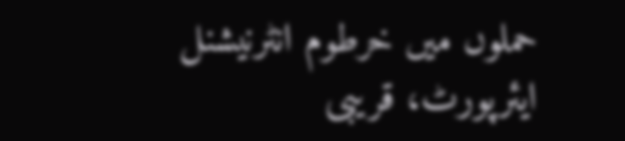حملوں میں خرطوم انٹرنیشنل ایئرپورٹ، قریبی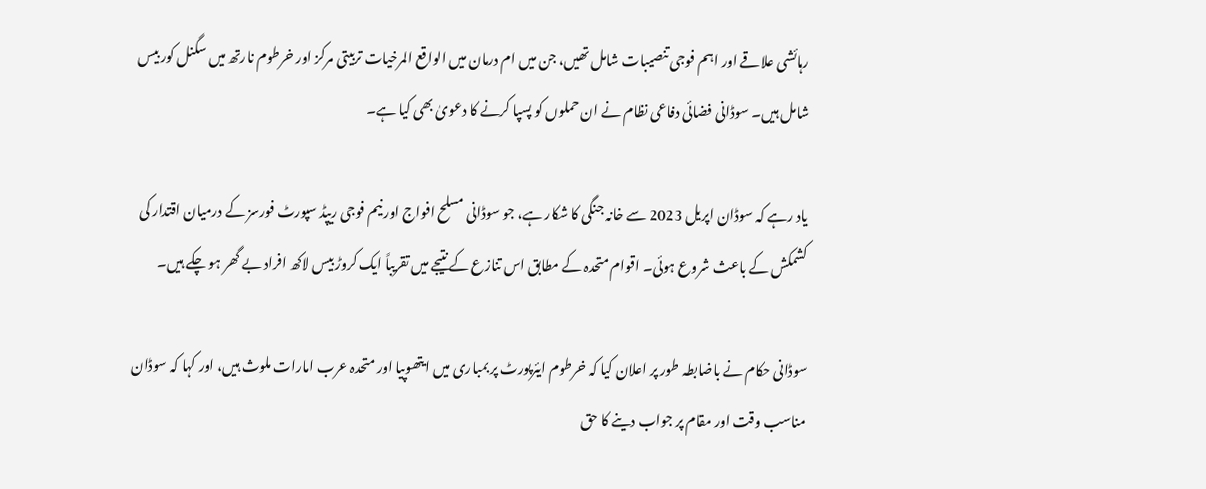رہائشی علاقے اور اہم فوجی تنصیبات شامل تھیں، جن میں ام درمان میں الواقع المرخیات تربیتی مرکز اور خرطوم نارتھ میں سگنل کور بیس شامل ہیں۔ سوڈانی فضائی دفاعی نظام نے ان حملوں کو پسپا کرنے کا دعویٰ بھی کیا ہے۔

یاد رہے کہ سوڈان اپریل 2023 سے خانہ جنگی کا شکار ہے، جو سوڈانی مسلح افواج اور نیم فوجی ریپڈ سپورٹ فورسز کے درمیان اقتدار کی کشمکش کے باعث شروع ہوئی۔ اقوام متحدہ کے مطابق اس تنازع کے نتیجے میں تقریباً ایک کروڑ بیس لاکھ افراد بے گھر ہو چکے ہیں۔

سوڈانی حکام نے باضابطہ طور پر اعلان کیا کہ خرطوم ایئرپورٹ پر بمباری میں ایتھوپیا اور متحدہ عرب امارات ملوث ہیں، اور کہا کہ سوڈان مناسب وقت اور مقام پر جواب دینے کا حق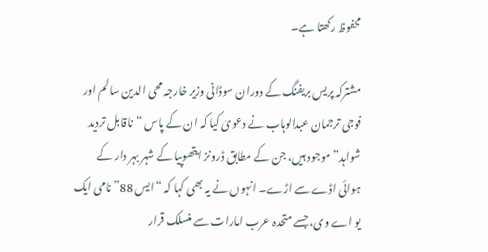محفوظ رکھتا ہے۔

مشترکہ پریس بریفنگ کے دوران سوڈانی وزیر خارجہ محی الدین سالم اور فوجی ترجمان عبدالوہاب نے دعویٰ کیا کہ ان کے پاس “ناقابل تردید شواہد” موجود ہیں، جن کے مطابق ڈرونز ایتھوپیا کے شہر بہر دار کے ہوائی اڈے سے اڑے۔ انہوں نے یہ بھی کہا کہ “ایس 88” نامی ایک یو اے وی، جسے متحدہ عرب امارات سے منسلک قرار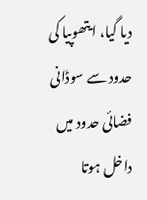دیا گیا، ایتھوپیا کی حدود سے سوڈانی فضائی حدود میں داخل ہوتا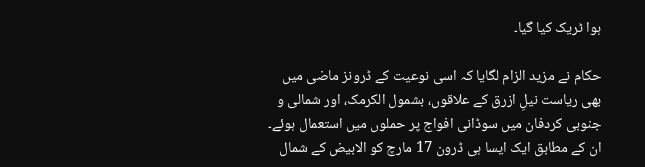ہوا ٹریک کیا گیا۔

حکام نے مزید الزام لگایا کہ اسی نوعیت کے ڈرونز ماضی میں بھی ریاست نیلِ ازرق کے علاقوں، بشمول الکرمک، اور شمالی و جنوبی کردفان میں سوڈانی افواج پر حملوں میں استعمال ہوئے۔ ان کے مطابق ایک ایسا ہی ڈرون 17 مارچ کو الابیض کے شمال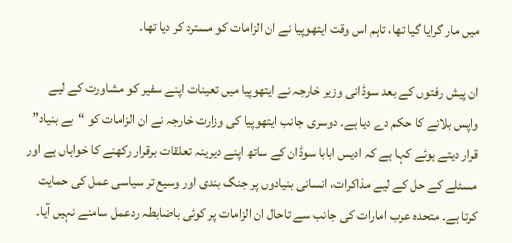میں مار گرایا گیا تھا، تاہم اس وقت ایتھوپیا نے ان الزامات کو مسترد کر دیا تھا۔

ان پیش رفتوں کے بعد سوڈانی وزیر خارجہ نے ایتھوپیا میں تعینات اپنے سفیر کو مشاورت کے لیے واپس بلانے کا حکم دے دیا ہے۔ دوسری جانب ایتھوپیا کی وزارت خارجہ نے ان الزامات کو “بے بنیاد” قرار دیتے ہوئے کہا ہے کہ ادیس ابابا سوڈان کے ساتھ اپنے دیرینہ تعلقات برقرار رکھنے کا خواہاں ہے اور مسئلے کے حل کے لیے مذاکرات، انسانی بنیادوں پر جنگ بندی اور وسیع تر سیاسی عمل کی حمایت کرتا ہے۔ متحدہ عرب امارات کی جانب سے تاحال ان الزامات پر کوئی باضابطہ ردعمل سامنے نہیں آیا۔